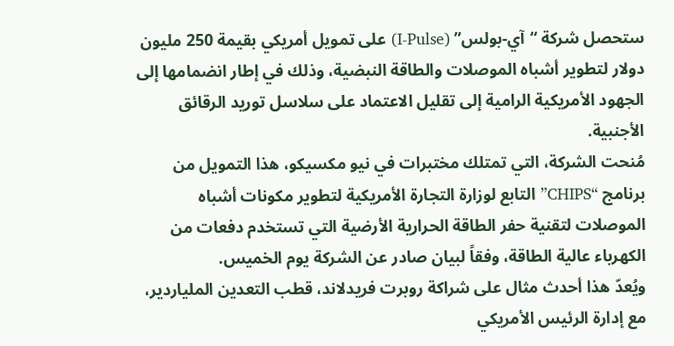ستحصل شركة “آي-بولس” (I-Pulse) على تمويل أمريكي بقيمة 250 مليون دولار لتطوير أشباه الموصلات والطاقة النبضية، وذلك في إطار انضمامها إلى الجهود الأمريكية الرامية إلى تقليل الاعتماد على سلاسل توريد الرقائق الأجنبية.
مُنحت الشركة، التي تمتلك مختبرات في نيو مكسيكو، هذا التمويل من برنامج “CHIPS” التابع لوزارة التجارة الأمريكية لتطوير مكونات أشباه الموصلات لتقنية حفر الطاقة الحرارية الأرضية التي تستخدم دفعات من الكهرباء عالية الطاقة، وفقاً لبيان صادر عن الشركة يوم الخميس.
ويُعدّ هذا أحدث مثال على شراكة روبرت فريدلاند، قطب التعدين الملياردير، مع إدارة الرئيس الأمريكي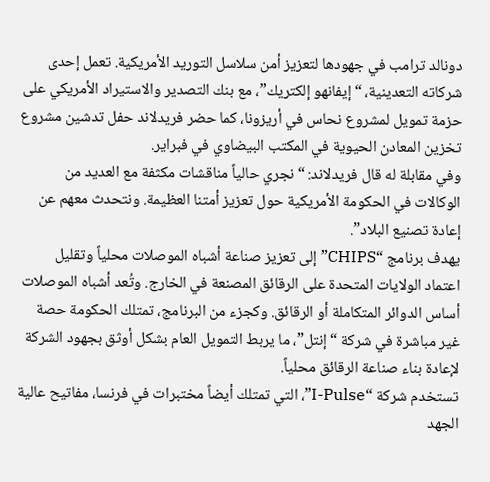دونالد ترامب في جهودها لتعزيز أمن سلاسل التوريد الأمريكية. تعمل إحدى شركاته التعدينية، “إيفانهو إلكتريك”، مع بنك التصدير والاستيراد الأمريكي على حزمة تمويل لمشروع نحاس في أريزونا، كما حضر فريدلاند حفل تدشين مشروع تخزين المعادن الحيوية في المكتب البيضاوي في فبراير.
وفي مقابلة له قال فريدلاند: “نجري حالياً مناقشات مكثفة مع العديد من الوكالات في الحكومة الأمريكية حول تعزيز أمتنا العظيمة. ونتحدث معهم عن إعادة تصنيع البلاد”.
يهدف برنامج “CHIPS” إلى تعزيز صناعة أشباه الموصلات محلياً وتقليل اعتماد الولايات المتحدة على الرقائق المصنعة في الخارج. وتُعد أشباه الموصلات أساس الدوائر المتكاملة أو الرقائق. وكجزء من البرنامج، تمتلك الحكومة حصة غير مباشرة في شركة “إنتل”، ما يربط التمويل العام بشكل أوثق بجهود الشركة لإعادة بناء صناعة الرقائق محلياً.
تستخدم شركة “I-Pulse”، التي تمتلك أيضاً مختبرات في فرنسا، مفاتيح عالية الجهد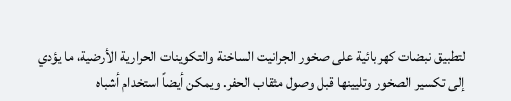لتطبيق نبضات كهربائية على صخور الجرانيت الساخنة والتكوينات الحرارية الأرضية، ما يؤدي إلى تكسير الصخور وتليينها قبل وصول مثقاب الحفر. ويمكن أيضاً استخدام أشباه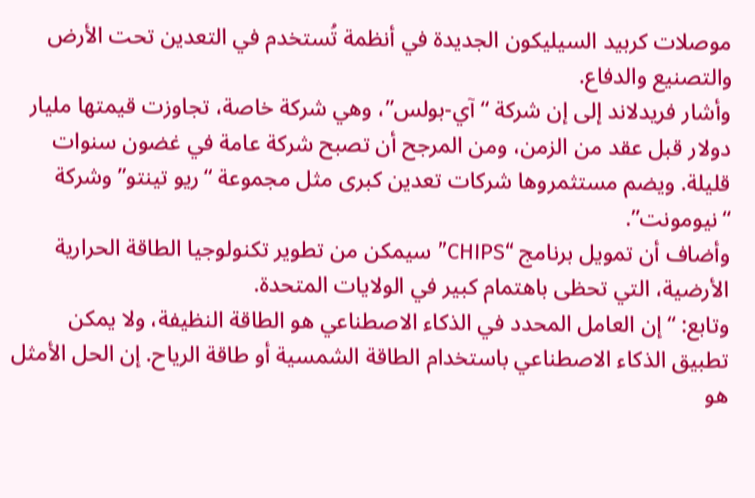موصلات كربيد السيليكون الجديدة في أنظمة تُستخدم في التعدين تحت الأرض والتصنيع والدفاع.
وأشار فريدلاند إلى إن شركة “آي-بولس”، وهي شركة خاصة، تجاوزت قيمتها مليار دولار قبل عقد من الزمن، ومن المرجح أن تصبح شركة عامة في غضون سنوات قليلة. ويضم مستثمروها شركات تعدين كبرى مثل مجموعة “ريو تينتو” وشركة “نيومونت”.
وأضاف أن تمويل برنامج “CHIPS” سيمكن من تطوير تكنولوجيا الطاقة الحرارية الأرضية، التي تحظى باهتمام كبير في الولايات المتحدة.
وتابع: “إن العامل المحدد في الذكاء الاصطناعي هو الطاقة النظيفة، ولا يمكن تطبيق الذكاء الاصطناعي باستخدام الطاقة الشمسية أو طاقة الرياح. إن الحل الأمثل هو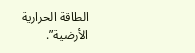الطاقة الحرارية الأرضية”.